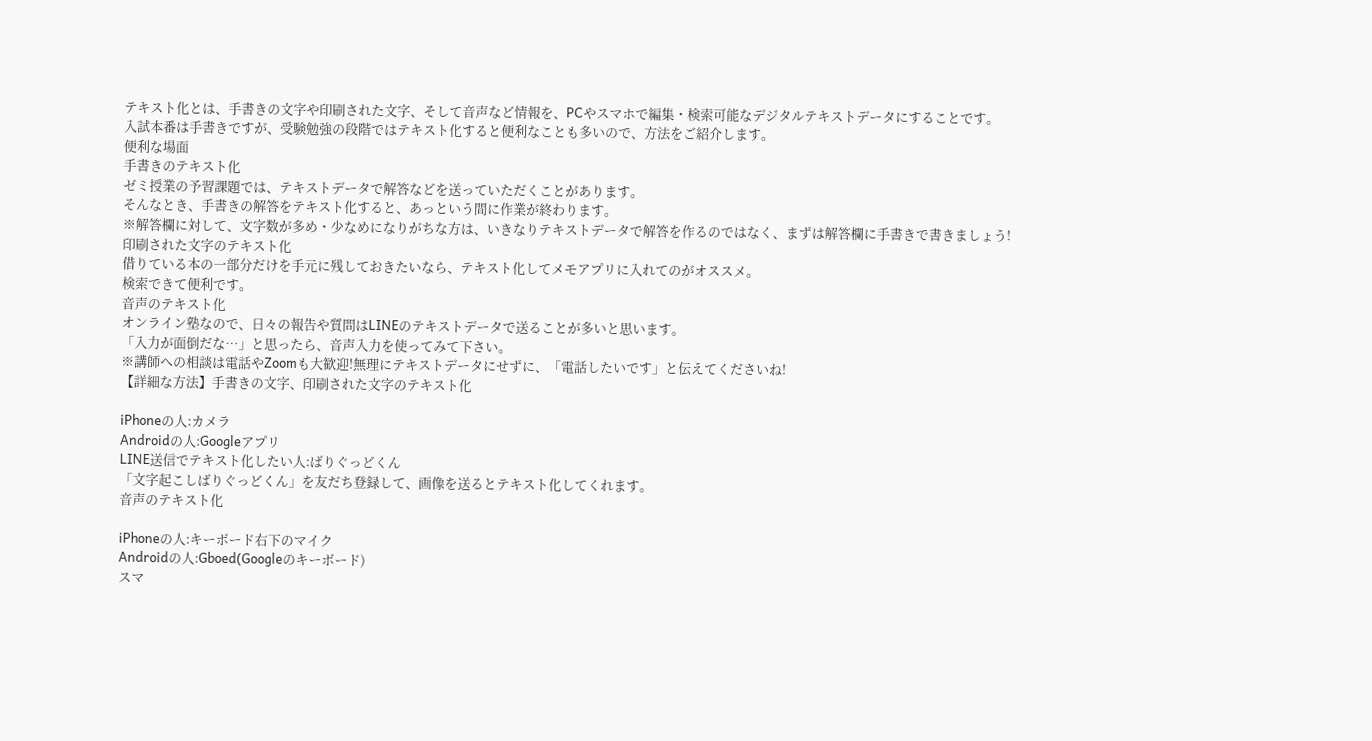テキスト化とは、手書きの文字や印刷された文字、そして音声など情報を、PCやスマホで編集・検索可能なデジタルテキストデータにすることです。
入試本番は手書きですが、受験勉強の段階ではテキスト化すると便利なことも多いので、方法をご紹介します。
便利な場面
手書きのテキスト化
ゼミ授業の予習課題では、テキストデータで解答などを送っていただくことがあります。
そんなとき、手書きの解答をテキスト化すると、あっという間に作業が終わります。
※解答欄に対して、文字数が多め・少なめになりがちな方は、いきなりテキストデータで解答を作るのではなく、まずは解答欄に手書きで書きましょう!
印刷された文字のテキスト化
借りている本の一部分だけを手元に残しておきたいなら、テキスト化してメモアプリに入れてのがオススメ。
検索できて便利です。
音声のテキスト化
オンライン塾なので、日々の報告や質問はLINEのテキストデータで送ることが多いと思います。
「入力が面倒だな…」と思ったら、音声入力を使ってみて下さい。
※講師への相談は電話やZoomも大歓迎!無理にテキストデータにせずに、「電話したいです」と伝えてくださいね!
【詳細な方法】手書きの文字、印刷された文字のテキスト化

iPhoneの人:カメラ
Androidの人:Googleアプリ
LINE送信でテキスト化したい人:ばりぐっどくん
「文字起こしばりぐっどくん」を友だち登録して、画像を送るとテキスト化してくれます。
音声のテキスト化

iPhoneの人:キーボード右下のマイク
Androidの人:Gboed(Googleのキーボード)
スマ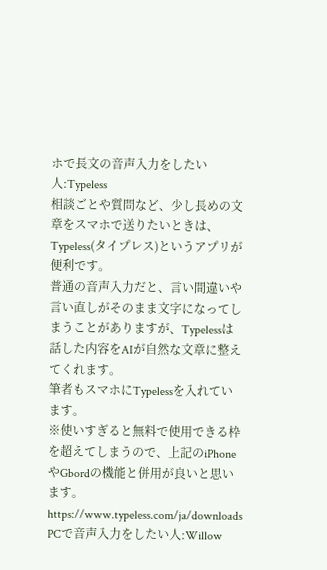ホで長文の音声入力をしたい人:Typeless
相談ごとや質問など、少し長めの文章をスマホで送りたいときは、Typeless(タイプレス)というアプリが便利です。
普通の音声入力だと、言い間違いや言い直しがそのまま文字になってしまうことがありますが、Typelessは話した内容をAIが自然な文章に整えてくれます。
筆者もスマホにTypelessを入れています。
※使いすぎると無料で使用できる枠を超えてしまうので、上記のiPhoneやGbordの機能と併用が良いと思います。
https://www.typeless.com/ja/downloads
PCで音声入力をしたい人:Willow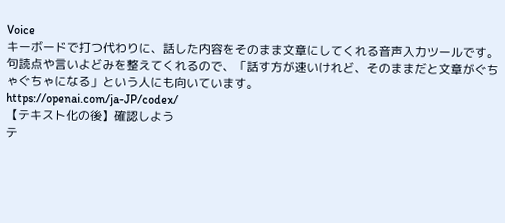Voice
キーボードで打つ代わりに、話した内容をそのまま文章にしてくれる音声入力ツールです。
句読点や言いよどみを整えてくれるので、「話す方が速いけれど、そのままだと文章がぐちゃぐちゃになる」という人にも向いています。
https://openai.com/ja-JP/codex/
【テキスト化の後】確認しよう
テ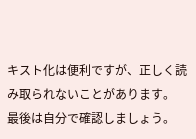キスト化は便利ですが、正しく読み取られないことがあります。
最後は自分で確認しましょう。